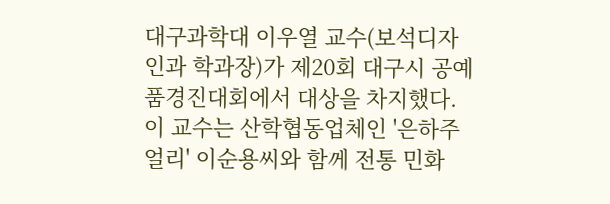대구과학대 이우열 교수(보석디자인과 학과장)가 제20회 대구시 공예품경진대회에서 대상을 차지했다. 이 교수는 산학협동업체인 '은하주얼리' 이순용씨와 함께 전통 민화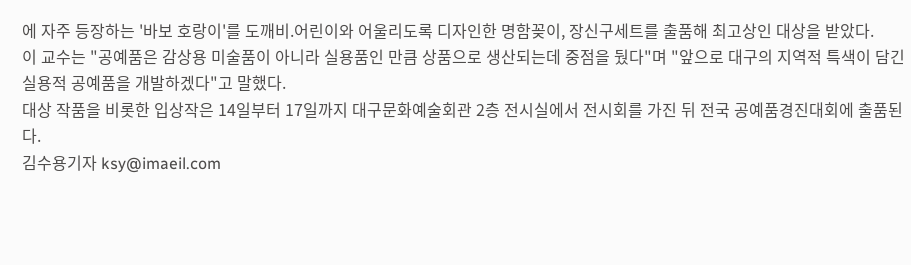에 자주 등장하는 '바보 호랑이'를 도깨비.어린이와 어울리도록 디자인한 명함꽂이, 장신구세트를 출품해 최고상인 대상을 받았다.
이 교수는 "공예품은 감상용 미술품이 아니라 실용품인 만큼 상품으로 생산되는데 중점을 뒀다"며 "앞으로 대구의 지역적 특색이 담긴 실용적 공예품을 개발하겠다"고 말했다.
대상 작품을 비롯한 입상작은 14일부터 17일까지 대구문화예술회관 2층 전시실에서 전시회를 가진 뒤 전국 공예품경진대회에 출품된다.
김수용기자 ksy@imaeil.com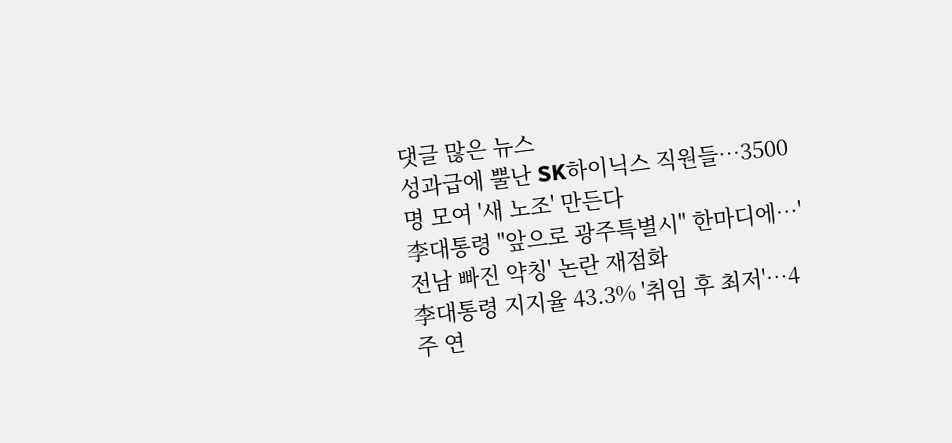댓글 많은 뉴스
성과급에 뿔난 SK하이닉스 직원들…3500명 모여 '새 노조' 만든다
李대통령 "앞으로 광주특별시" 한마디에…'전남 빠진 약칭' 논란 재점화
李대통령 지지율 43.3% '취임 후 최저'…4주 연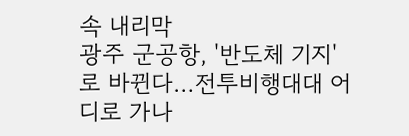속 내리막
광주 군공항, '반도체 기지'로 바뀐다…전투비행대대 어디로 가나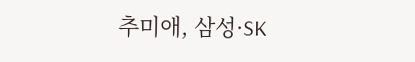추미애, 삼성·SK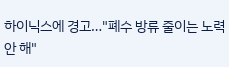하이닉스에 경고…"폐수 방류 줄이는 노력 안 해"